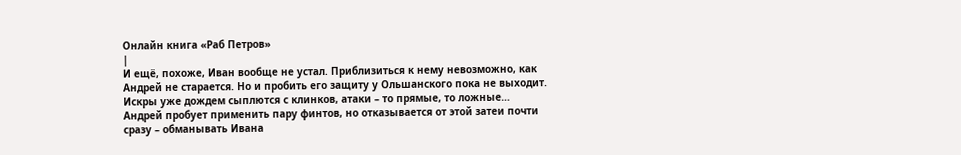Онлайн книга «Раб Петров»
|
И ещё, похоже, Иван вообще не устал. Приблизиться к нему невозможно, как Андрей не старается. Но и пробить его защиту у Ольшанского пока не выходит. Искры уже дождем сыплются с клинков, атаки – то прямые, то ложные… Андрей пробует применить пару финтов, но отказывается от этой затеи почти сразу – обманывать Ивана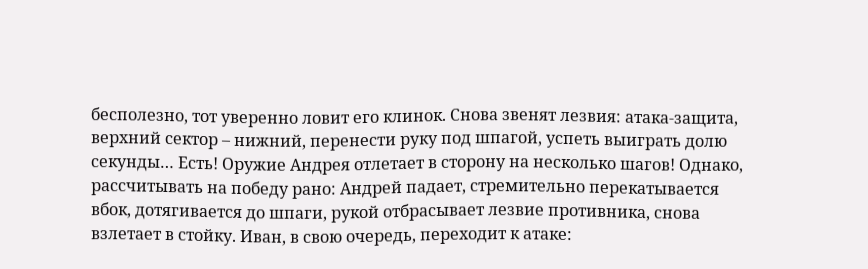бесполезно, тот уверенно ловит его клинок. Снова звенят лезвия: атака-защита, верхний сектор – нижний, перенести руку под шпагой, успеть выиграть долю секунды… Есть! Оружие Андрея отлетает в сторону на несколько шагов! Однако, рассчитывать на победу рано: Андрей падает, стремительно перекатывается вбок, дотягивается до шпаги, рукой отбрасывает лезвие противника, снова взлетает в стойку. Иван, в свою очередь, переходит к атаке: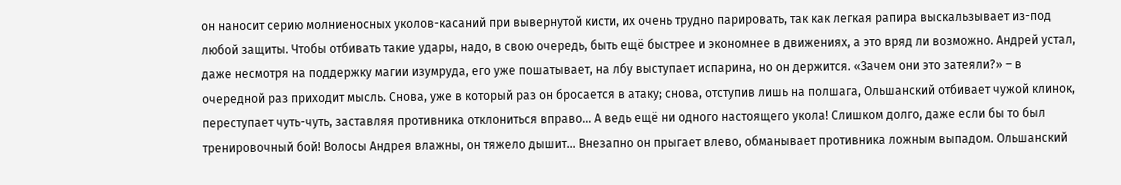он наносит серию молниеносных уколов-касаний при вывернутой кисти, их очень трудно парировать, так как легкая рапира выскальзывает из-под любой защиты. Чтобы отбивать такие удары, надо, в свою очередь, быть ещё быстрее и экономнее в движениях, а это вряд ли возможно. Андрей устал, даже несмотря на поддержку магии изумруда, его уже пошатывает, на лбу выступает испарина, но он держится. «Зачем они это затеяли?» – в очередной раз приходит мысль. Снова, уже в который раз он бросается в атаку; снова, отступив лишь на полшага, Ольшанский отбивает чужой клинок, переступает чуть-чуть, заставляя противника отклониться вправо… А ведь ещё ни одного настоящего укола! Слишком долго, даже если бы то был тренировочный бой! Волосы Андрея влажны, он тяжело дышит… Внезапно он прыгает влево, обманывает противника ложным выпадом. Ольшанский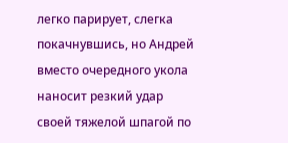легко парирует, слегка покачнувшись, но Андрей вместо очередного укола наносит резкий удар своей тяжелой шпагой по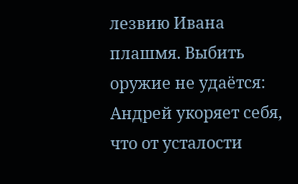лезвию Ивана плашмя. Выбить оружие не удаётся: Андрей укоряет себя, что от усталости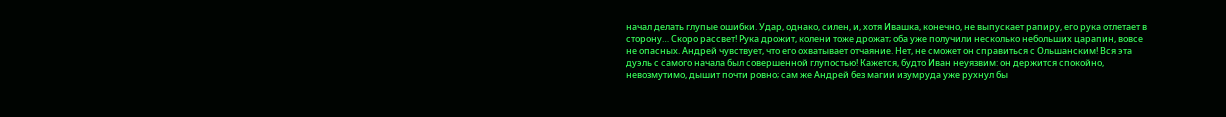начал делать глупые ошибки. Удар, однако, силен, и, хотя Ивашка, конечно, не выпускает рапиру, его рука отлетает в сторону… Скоро рассвет! Рука дрожит, колени тоже дрожат; оба уже получили несколько небольших царапин, вовсе не опасных. Андрей чувствует, что его охватывает отчаяние. Нет, не сможет он справиться с Ольшанским! Вся эта дуэль с самого начала был совершенной глупостью! Кажется, будто Иван неуязвим: он держится спокойно, невозмутимо, дышит почти ровно; сам же Андрей без магии изумруда уже рухнул бы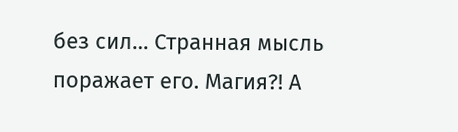без сил… Странная мысль поражает его. Магия?! А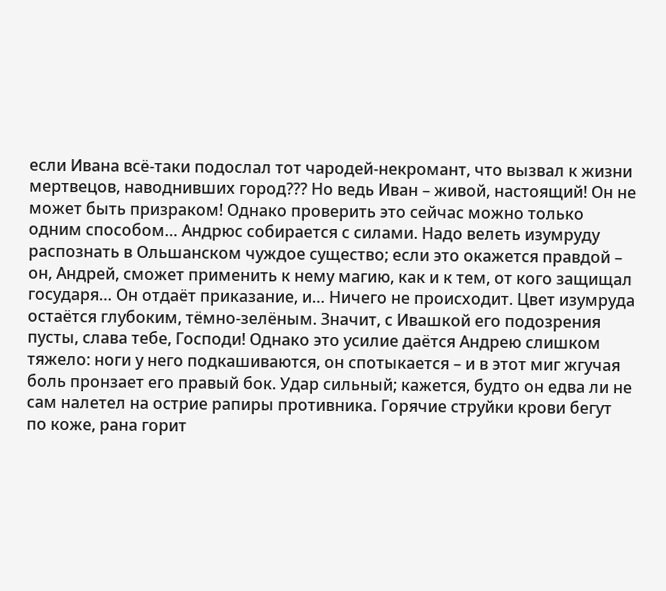если Ивана всё-таки подослал тот чародей-некромант, что вызвал к жизни мертвецов, наводнивших город??? Но ведь Иван – живой, настоящий! Он не может быть призраком! Однако проверить это сейчас можно только одним способом… Андрюс собирается с силами. Надо велеть изумруду распознать в Ольшанском чуждое существо; если это окажется правдой – он, Андрей, сможет применить к нему магию, как и к тем, от кого защищал государя… Он отдаёт приказание, и… Ничего не происходит. Цвет изумруда остаётся глубоким, тёмно-зелёным. Значит, с Ивашкой его подозрения пусты, слава тебе, Господи! Однако это усилие даётся Андрею слишком тяжело: ноги у него подкашиваются, он спотыкается – и в этот миг жгучая боль пронзает его правый бок. Удар сильный; кажется, будто он едва ли не сам налетел на острие рапиры противника. Горячие струйки крови бегут по коже, рана горит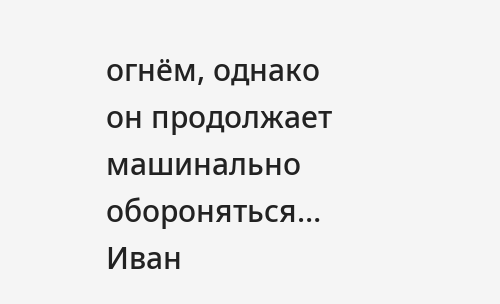огнём, однако он продолжает машинально обороняться… Иван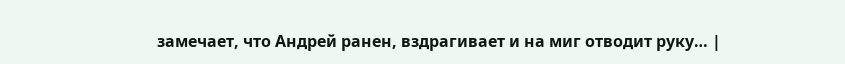замечает, что Андрей ранен, вздрагивает и на миг отводит руку… |